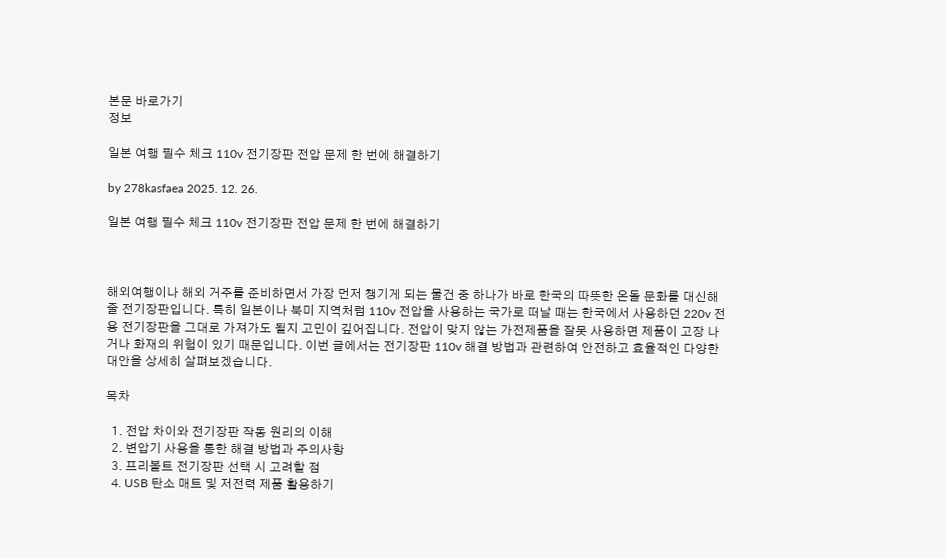본문 바로가기
정보

일본 여행 필수 체크 110v 전기장판 전압 문제 한 번에 해결하기

by 278kasfaea 2025. 12. 26.

일본 여행 필수 체크 110v 전기장판 전압 문제 한 번에 해결하기



해외여행이나 해외 거주를 준비하면서 가장 먼저 챙기게 되는 물건 중 하나가 바로 한국의 따뜻한 온돌 문화를 대신해 줄 전기장판입니다. 특히 일본이나 북미 지역처럼 110v 전압을 사용하는 국가로 떠날 때는 한국에서 사용하던 220v 전용 전기장판을 그대로 가져가도 될지 고민이 깊어집니다. 전압이 맞지 않는 가전제품을 잘못 사용하면 제품이 고장 나거나 화재의 위험이 있기 때문입니다. 이번 글에서는 전기장판 110v 해결 방법과 관련하여 안전하고 효율적인 다양한 대안을 상세히 살펴보겠습니다.

목차

  1. 전압 차이와 전기장판 작동 원리의 이해
  2. 변압기 사용을 통한 해결 방법과 주의사항
  3. 프리볼트 전기장판 선택 시 고려할 점
  4. USB 탄소 매트 및 저전력 제품 활용하기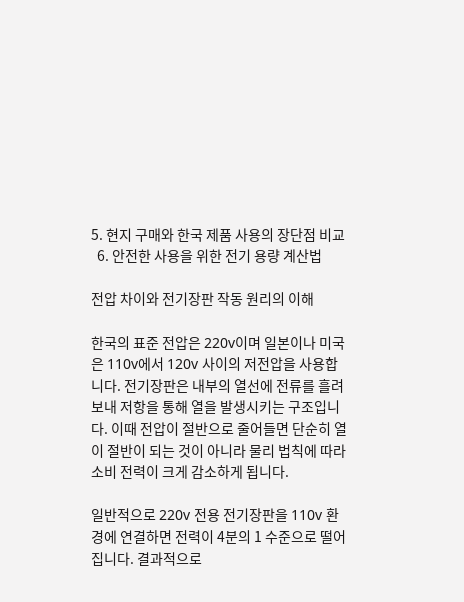5. 현지 구매와 한국 제품 사용의 장단점 비교
  6. 안전한 사용을 위한 전기 용량 계산법

전압 차이와 전기장판 작동 원리의 이해

한국의 표준 전압은 220v이며 일본이나 미국은 110v에서 120v 사이의 저전압을 사용합니다. 전기장판은 내부의 열선에 전류를 흘려보내 저항을 통해 열을 발생시키는 구조입니다. 이때 전압이 절반으로 줄어들면 단순히 열이 절반이 되는 것이 아니라 물리 법칙에 따라 소비 전력이 크게 감소하게 됩니다.

일반적으로 220v 전용 전기장판을 110v 환경에 연결하면 전력이 4분의 1 수준으로 떨어집니다. 결과적으로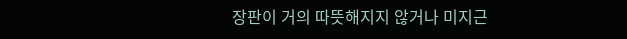장판이 거의 따뜻해지지 않거나 미지근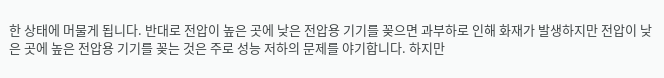한 상태에 머물게 됩니다. 반대로 전압이 높은 곳에 낮은 전압용 기기를 꽂으면 과부하로 인해 화재가 발생하지만 전압이 낮은 곳에 높은 전압용 기기를 꽂는 것은 주로 성능 저하의 문제를 야기합니다. 하지만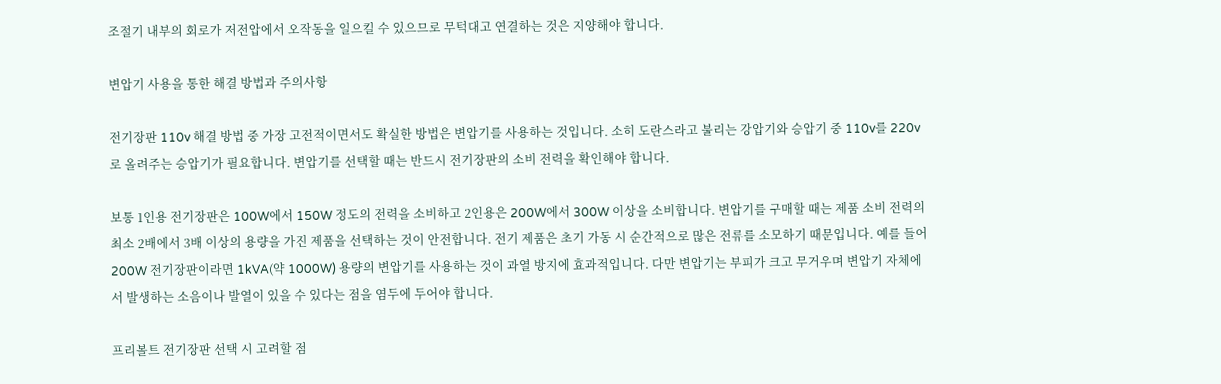조절기 내부의 회로가 저전압에서 오작동을 일으킬 수 있으므로 무턱대고 연결하는 것은 지양해야 합니다.

변압기 사용을 통한 해결 방법과 주의사항

전기장판 110v 해결 방법 중 가장 고전적이면서도 확실한 방법은 변압기를 사용하는 것입니다. 소히 도란스라고 불리는 강압기와 승압기 중 110v를 220v로 올려주는 승압기가 필요합니다. 변압기를 선택할 때는 반드시 전기장판의 소비 전력을 확인해야 합니다.

보통 1인용 전기장판은 100W에서 150W 정도의 전력을 소비하고 2인용은 200W에서 300W 이상을 소비합니다. 변압기를 구매할 때는 제품 소비 전력의 최소 2배에서 3배 이상의 용량을 가진 제품을 선택하는 것이 안전합니다. 전기 제품은 초기 가동 시 순간적으로 많은 전류를 소모하기 때문입니다. 예를 들어 200W 전기장판이라면 1kVA(약 1000W) 용량의 변압기를 사용하는 것이 과열 방지에 효과적입니다. 다만 변압기는 부피가 크고 무거우며 변압기 자체에서 발생하는 소음이나 발열이 있을 수 있다는 점을 염두에 두어야 합니다.

프리볼트 전기장판 선택 시 고려할 점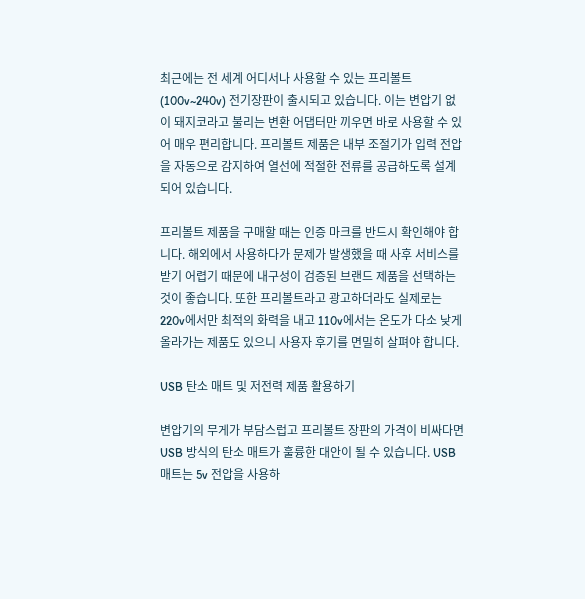최근에는 전 세계 어디서나 사용할 수 있는 프리볼트(100v~240v) 전기장판이 출시되고 있습니다. 이는 변압기 없이 돼지코라고 불리는 변환 어댑터만 끼우면 바로 사용할 수 있어 매우 편리합니다. 프리볼트 제품은 내부 조절기가 입력 전압을 자동으로 감지하여 열선에 적절한 전류를 공급하도록 설계되어 있습니다.

프리볼트 제품을 구매할 때는 인증 마크를 반드시 확인해야 합니다. 해외에서 사용하다가 문제가 발생했을 때 사후 서비스를 받기 어렵기 때문에 내구성이 검증된 브랜드 제품을 선택하는 것이 좋습니다. 또한 프리볼트라고 광고하더라도 실제로는 220v에서만 최적의 화력을 내고 110v에서는 온도가 다소 낮게 올라가는 제품도 있으니 사용자 후기를 면밀히 살펴야 합니다.

USB 탄소 매트 및 저전력 제품 활용하기

변압기의 무게가 부담스럽고 프리볼트 장판의 가격이 비싸다면 USB 방식의 탄소 매트가 훌륭한 대안이 될 수 있습니다. USB 매트는 5v 전압을 사용하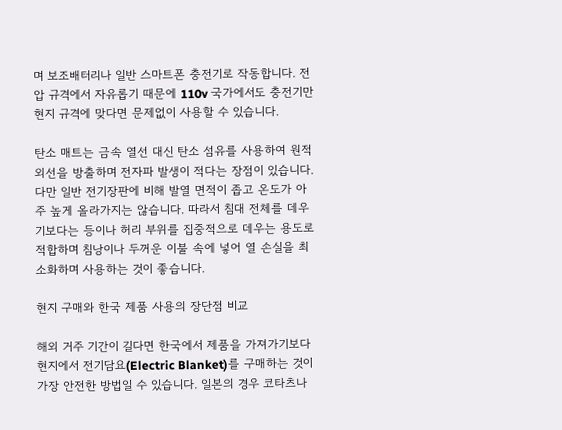며 보조배터리나 일반 스마트폰 충전기로 작동합니다. 전압 규격에서 자유롭기 때문에 110v 국가에서도 충전기만 현지 규격에 맞다면 문제없이 사용할 수 있습니다.

탄소 매트는 금속 열선 대신 탄소 섬유를 사용하여 원적외선을 방출하며 전자파 발생이 적다는 장점이 있습니다. 다만 일반 전기장판에 비해 발열 면적이 좁고 온도가 아주 높게 올라가지는 않습니다. 따라서 침대 전체를 데우기보다는 등이나 허리 부위를 집중적으로 데우는 용도로 적합하며 침낭이나 두꺼운 이불 속에 넣어 열 손실을 최소화하며 사용하는 것이 좋습니다.

현지 구매와 한국 제품 사용의 장단점 비교

해외 거주 기간이 길다면 한국에서 제품을 가져가기보다 현지에서 전기담요(Electric Blanket)를 구매하는 것이 가장 안전한 방법일 수 있습니다. 일본의 경우 코타츠나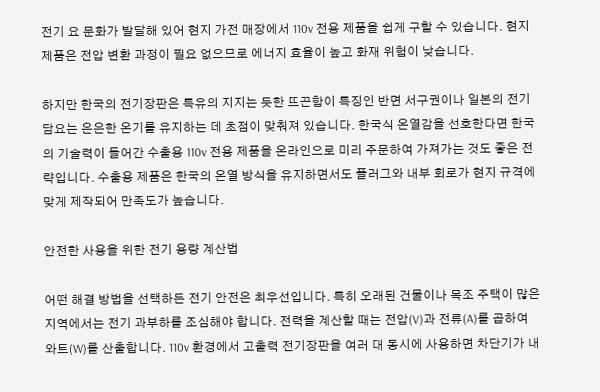전기 요 문화가 발달해 있어 현지 가전 매장에서 110v 전용 제품을 쉽게 구할 수 있습니다. 현지 제품은 전압 변환 과정이 필요 없으므로 에너지 효율이 높고 화재 위험이 낮습니다.

하지만 한국의 전기장판은 특유의 지지는 듯한 뜨끈함이 특징인 반면 서구권이나 일본의 전기담요는 은은한 온기를 유지하는 데 초점이 맞춰져 있습니다. 한국식 온열감을 선호한다면 한국의 기술력이 들어간 수출용 110v 전용 제품을 온라인으로 미리 주문하여 가져가는 것도 좋은 전략입니다. 수출용 제품은 한국의 온열 방식을 유지하면서도 플러그와 내부 회로가 현지 규격에 맞게 제작되어 만족도가 높습니다.

안전한 사용을 위한 전기 용량 계산법

어떤 해결 방법을 선택하든 전기 안전은 최우선입니다. 특히 오래된 건물이나 목조 주택이 많은 지역에서는 전기 과부하를 조심해야 합니다. 전력을 계산할 때는 전압(V)과 전류(A)를 곱하여 와트(W)를 산출합니다. 110v 환경에서 고출력 전기장판을 여러 대 동시에 사용하면 차단기가 내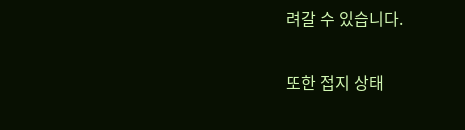려갈 수 있습니다.

또한 접지 상태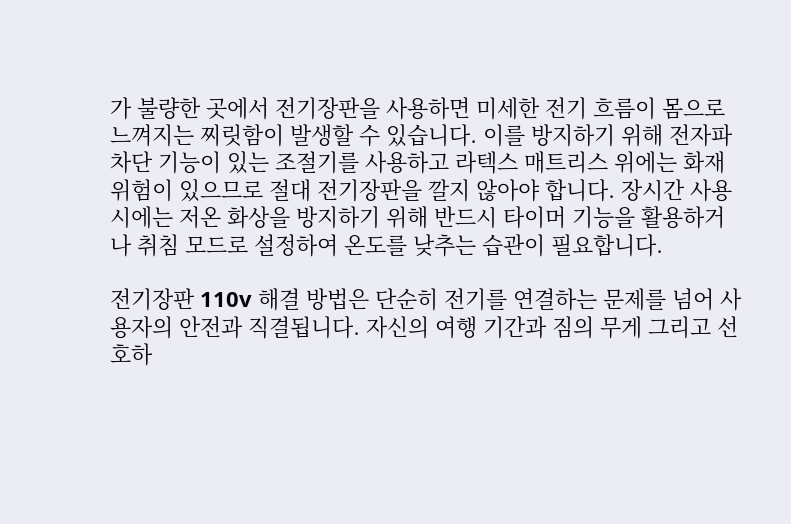가 불량한 곳에서 전기장판을 사용하면 미세한 전기 흐름이 몸으로 느껴지는 찌릿함이 발생할 수 있습니다. 이를 방지하기 위해 전자파 차단 기능이 있는 조절기를 사용하고 라텍스 매트리스 위에는 화재 위험이 있으므로 절대 전기장판을 깔지 않아야 합니다. 장시간 사용 시에는 저온 화상을 방지하기 위해 반드시 타이머 기능을 활용하거나 취침 모드로 설정하여 온도를 낮추는 습관이 필요합니다.

전기장판 110v 해결 방법은 단순히 전기를 연결하는 문제를 넘어 사용자의 안전과 직결됩니다. 자신의 여행 기간과 짐의 무게 그리고 선호하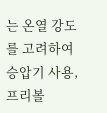는 온열 강도를 고려하여 승압기 사용, 프리볼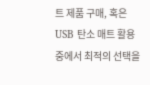트 제품 구매, 혹은 USB 탄소 매트 활용 중에서 최적의 선택을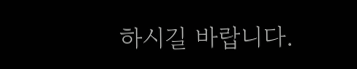하시길 바랍니다.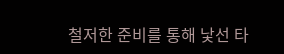철저한 준비를 통해 낯선 타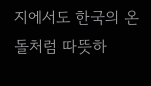지에서도 한국의 온돌처럼 따뜻하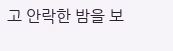고 안락한 밤을 보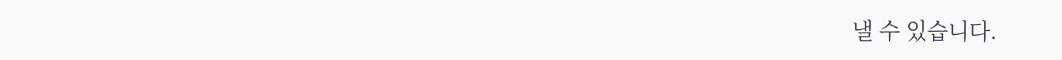낼 수 있습니다.